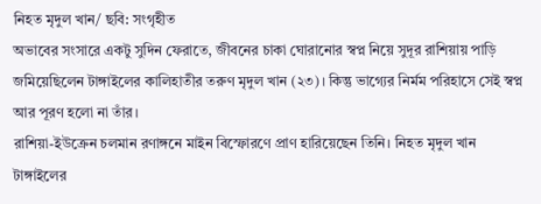নিহত মৃদুল খান/ ছবি: সংগৃহীত
অভাবের সংসারে একটু সুদিন ফেরাতে, জীবনের চাকা ঘোরানোর স্বপ্ন নিয়ে সুদূর রাশিয়ায় পাড়ি জমিয়েছিলেন টাঙ্গাইলের কালিহাতীর তরুণ মৃদুল খান (২৩)। কিন্তু ভাগ্যের নির্মম পরিহাসে সেই স্বপ্ন আর পূরণ হলো না তাঁর।
রাশিয়া-ইউক্রেন চলমান রণাঙ্গনে মাইন বিস্ফোরণে প্রাণ হারিয়েছেন তিনি। নিহত মৃদুল খান টাঙ্গাইলের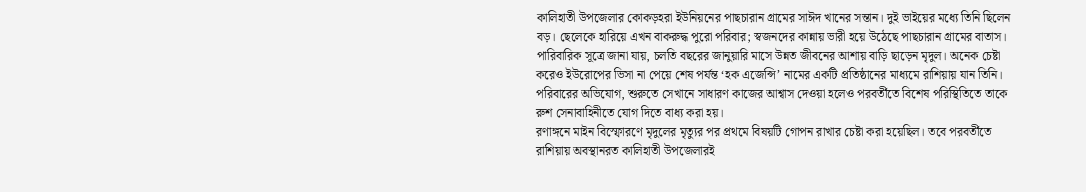কালিহাতী উপজেলার কোকড়হরা ইউনিয়নের পাছচারান গ্রামের সাঈদ খানের সন্তান। দুই ভাইয়ের মধ্যে তিনি ছিলেন বড়। ছেলেকে হারিয়ে এখন বাকরুদ্ধ পুরো পরিবার; স্বজনদের কান্নায় ভারী হয়ে উঠেছে পাছচারান গ্রামের বাতাস।
পারিবারিক সূত্রে জানা যায়, চলতি বছরের জানুয়ারি মাসে উন্নত জীবনের আশায় বাড়ি ছাড়েন মৃদুল। অনেক চেষ্টা করেও ইউরোপের ভিসা না পেয়ে শেষ পর্যন্ত ‘হক এজেন্সি’ নামের একটি প্রতিষ্ঠানের মাধ্যমে রাশিয়ায় যান তিনি। পরিবারের অভিযোগ, শুরুতে সেখানে সাধারণ কাজের আশ্বাস দেওয়া হলেও পরবর্তীতে বিশেষ পরিস্থিতিতে তাকে রুশ সেনাবাহিনীতে যোগ দিতে বাধ্য করা হয়।
রণাঙ্গনে মাইন বিস্ফোরণে মৃদুলের মৃত্যুর পর প্রথমে বিষয়টি গোপন রাখার চেষ্টা করা হয়েছিল। তবে পরবর্তীতে রাশিয়ায় অবস্থানরত কালিহাতী উপজেলারই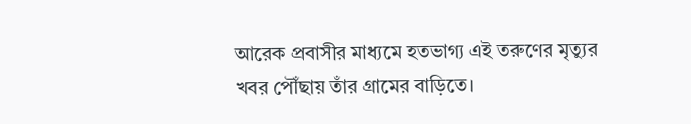আরেক প্রবাসীর মাধ্যমে হতভাগ্য এই তরুণের মৃত্যুর খবর পৌঁছায় তাঁর গ্রামের বাড়িতে।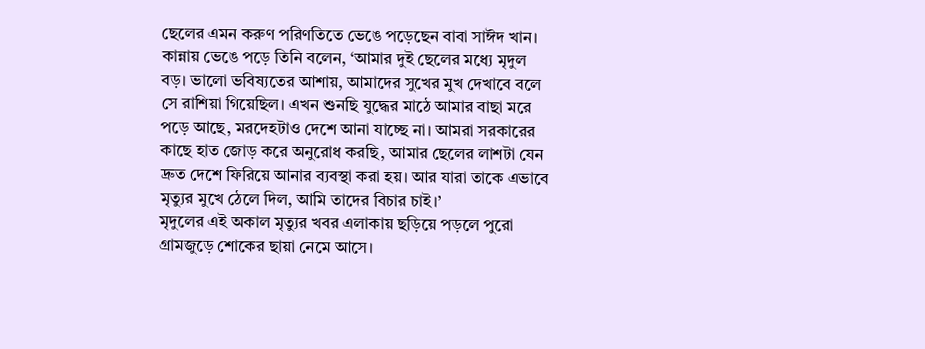ছেলের এমন করুণ পরিণতিতে ভেঙে পড়েছেন বাবা সাঈদ খান। কান্নায় ভেঙে পড়ে তিনি বলেন, ‘আমার দুই ছেলের মধ্যে মৃদুল বড়। ভালো ভবিষ্যতের আশায়, আমাদের সুখের মুখ দেখাবে বলে সে রাশিয়া গিয়েছিল। এখন শুনছি যুদ্ধের মাঠে আমার বাছা মরে পড়ে আছে, মরদেহটাও দেশে আনা যাচ্ছে না। আমরা সরকারের কাছে হাত জোড় করে অনুরোধ করছি, আমার ছেলের লাশটা যেন দ্রুত দেশে ফিরিয়ে আনার ব্যবস্থা করা হয়। আর যারা তাকে এভাবে মৃত্যুর মুখে ঠেলে দিল, আমি তাদের বিচার চাই।’
মৃদুলের এই অকাল মৃত্যুর খবর এলাকায় ছড়িয়ে পড়লে পুরো গ্রামজুড়ে শোকের ছায়া নেমে আসে।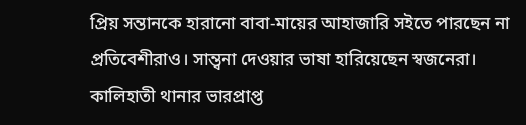প্রিয় সন্তানকে হারানো বাবা-মায়ের আহাজারি সইতে পারছেন না প্রতিবেশীরাও। সান্ত্বনা দেওয়ার ভাষা হারিয়েছেন স্বজনেরা।
কালিহাতী থানার ভারপ্রাপ্ত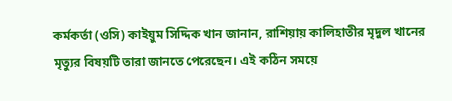কর্মকর্তা (ওসি) কাইয়ুম সিদ্দিক খান জানান, রাশিয়ায় কালিহাতীর মৃদুল খানের মৃত্যুর বিষয়টি তারা জানতে পেরেছেন। এই কঠিন সময়ে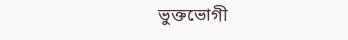ভুক্তভোগী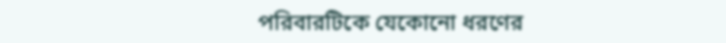পরিবারটিকে যেকোনো ধরণের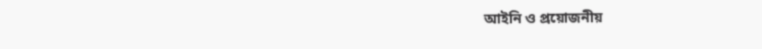আইনি ও প্রয়োজনীয়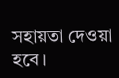সহায়তা দেওয়া হবে।